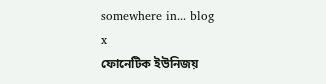somewhere in... blog
x
ফোনেটিক ইউনিজয়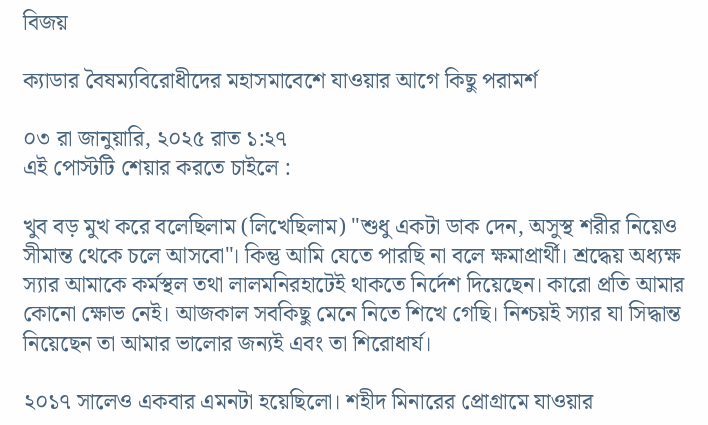বিজয়

ক্যাডার বৈষম্যবিরোধীদের মহাসমাবেশে যাওয়ার আগে কিছু পরামর্শ

০৩ রা জানুয়ারি, ২০২৫ রাত ১:২৭
এই পোস্টটি শেয়ার করতে চাইলে :

খুব বড় মুখ করে বলেছিলাম (লিখেছিলাম) "শুধু একটা ডাক দেন, অসুস্থ শরীর নিয়েও সীমান্ত থেকে চলে আসবো"। কিন্তু আমি যেতে পারছি না বলে ক্ষমাপ্রার্থী। শ্রদ্ধেয় অধ্যক্ষ স্যার আমাকে কর্মস্থল তথা লালমনিরহাটেই থাকতে নির্দেশ দিয়েছেন। কারো প্রতি আমার কোনো ক্ষোভ নেই। আজকাল সবকিছু মেনে নিতে শিখে গেছি। নিশ্চয়ই স্যার যা সিদ্ধান্ত নিয়েছেন তা আমার ভালোর জন্যই এবং তা শিরোধার্য।

২০১৭ সালেও একবার এমনটা হয়েছিলো। শহীদ মিনারের প্রোগ্রামে যাওয়ার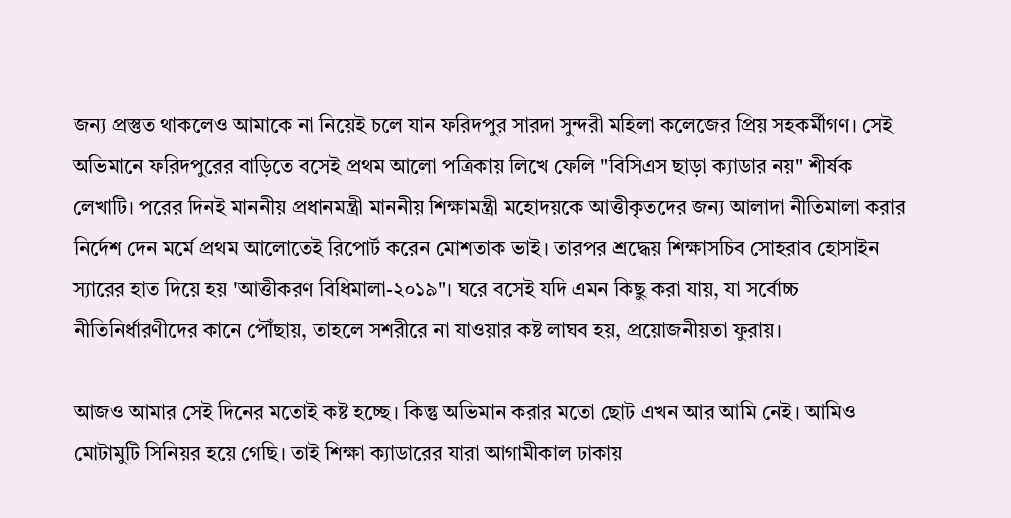জন্য প্রস্তুত থাকলেও আমাকে না নিয়েই চলে যান ফরিদপুর সারদা সুন্দরী মহিলা কলেজের প্রিয় সহকর্মীগণ। সেই অভিমানে ফরিদপুরের বাড়িতে বসেই প্রথম আলো পত্রিকায় লিখে ফেলি "বিসিএস ছাড়া ক্যাডার নয়" শীর্ষক লেখাটি। পরের দিনই মাননীয় প্রধানমন্ত্রী মাননীয় শিক্ষামন্ত্রী মহোদয়কে আত্তীকৃতদের জন্য আলাদা নীতিমালা করার নির্দেশ দেন মর্মে প্রথম আলোতেই রিপোর্ট করেন মোশতাক ভাই। তারপর শ্রদ্ধেয় শিক্ষাসচিব সোহরাব হোসাইন স্যারের হাত দিয়ে হয় 'আত্তীকরণ বিধিমালা-২০১৯"। ঘরে বসেই যদি এমন কিছু করা যায়, যা সর্বোচ্চ নীতিনির্ধারণীদের কানে পৌঁছায়, তাহলে সশরীরে না যাওয়ার কষ্ট লাঘব হয়, প্রয়োজনীয়তা ফুরায়।

আজও আমার সেই দিনের মতোই কষ্ট হচ্ছে। কিন্তু অভিমান করার মতো ছোট এখন আর আমি নেই। আমিও মোটামুটি সিনিয়র হয়ে গেছি। তাই শিক্ষা ক্যাডারের যারা আগামীকাল ঢাকায়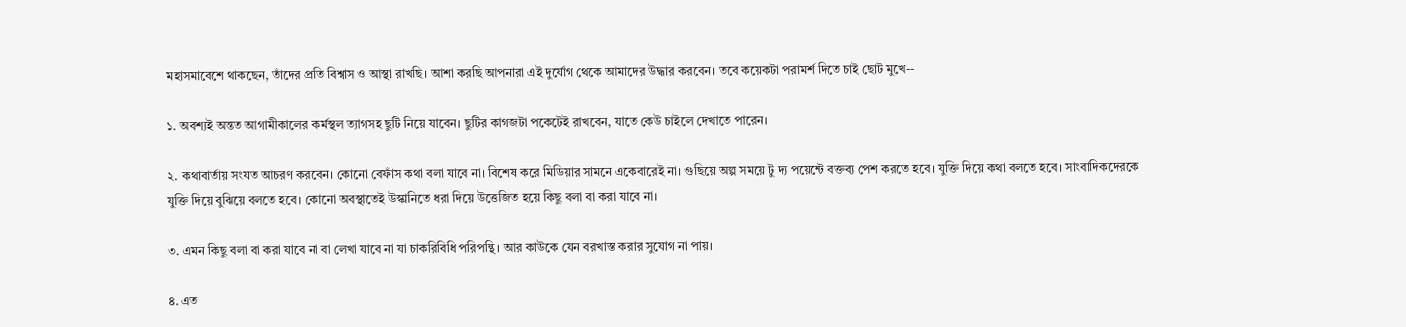মহাসমাবেশে থাকছেন, তাঁদের প্রতি বিশ্বাস ও আস্থা রাখছি। আশা করছি আপনারা এই দুর্যোগ থেকে আমাদের উদ্ধার করবেন। তবে কয়েকটা পরামর্শ দিতে চাই ছোট মুখে--

১. অবশ্যই অন্তত আগামীকালের কর্মস্থল ত্যাগসহ ছুটি নিয়ে যাবেন। ছুটির কাগজটা পকেটেই রাখবেন, যাতে কেউ চাইলে দেখাতে পারেন।

২. কথাবার্তায় সংযত আচরণ করবেন। কোনো বেফাঁস কথা বলা যাবে না। বিশেষ করে মিডিয়ার সামনে একেবারেই না। গুছিয়ে অল্প সময়ে টু দ্য পয়েন্টে বক্তব্য পেশ করতে হবে। যুক্তি দিয়ে কথা বলতে হবে। সাংবাদিকদেরকে যুক্তি দিয়ে বুঝিয়ে বলতে হবে। কোনো অবস্থাতেই উস্কানিতে ধরা দিয়ে উত্তেজিত হয়ে কিছু বলা বা করা যাবে না।

৩. এমন কিছু বলা বা করা যাবে না বা লেখা যাবে না যা চাকরিবিধি পরিপন্থি। আর কাউকে যেন বরখাস্ত করার সুযোগ না পায়।

৪. এত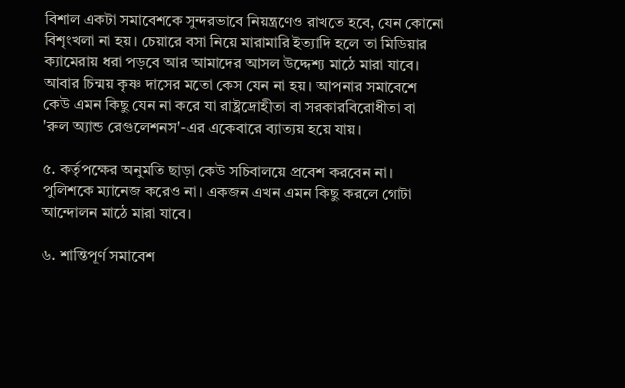বিশাল একটা সমাবেশকে সুন্দরভাবে নিয়ন্ত্রণেও রাখতে হবে, যেন কোনো বিশৃংখলা না হয়। চেয়ারে বসা নিয়ে মারামারি ইত্যাদি হলে তা মিডিয়ার ক্যামেরায় ধরা পড়বে আর আমাদের আসল উদ্দেশ্য মাঠে মারা যাবে। আবার চিন্ময় কৃষ্ণ দাসের মতো কেস যেন না হয়। আপনার সমাবেশে কেউ এমন কিছু যেন না করে যা রাষ্ট্রদ্রোহীতা বা সরকারবিরোধীতা বা 'রুল অ্যান্ড রেগুলেশনস'-এর একেবারে ব্যাত্যয় হয়ে যায়।

৫. কর্তৃপক্ষের অনুমতি ছাড়া কেউ সচিবালয়ে প্রবেশ করবেন না। পুলিশকে ম্যানেজ করেও না। একজন এখন এমন কিছু করলে গোটা আন্দোলন মাঠে মারা যাবে।

৬. শান্তিপূর্ণ সমাবেশ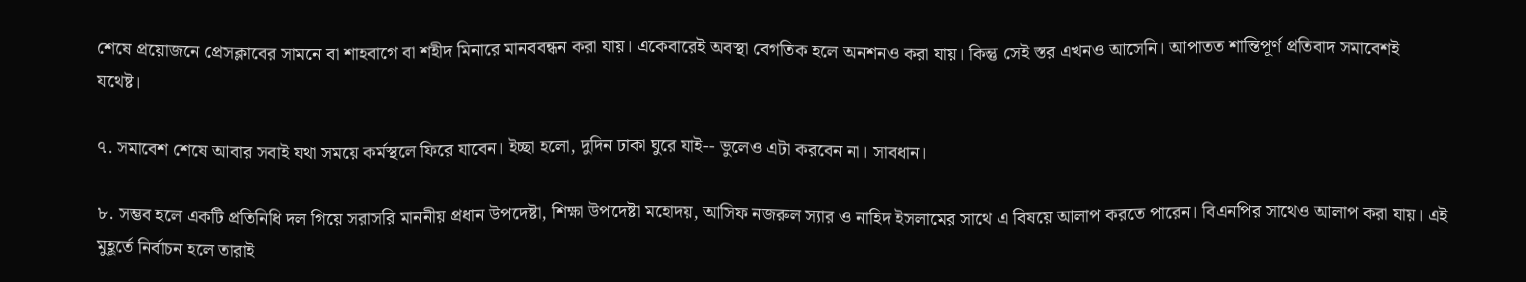শেষে প্রয়োজনে প্রেসক্লাবের সামনে বা শাহবাগে বা শহীদ মিনারে মানববন্ধন করা যায়। একেবারেই অবস্থা বেগতিক হলে অনশনও করা যায়। কিন্তু সেই স্তর এখনও আসেনি। আপাতত শান্তিপূর্ণ প্রতিবাদ সমাবেশই যথেষ্ট।

৭. সমাবেশ শেষে আবার সবাই যথা সময়ে কর্মস্থলে ফিরে যাবেন। ইচ্ছা হলো, দুদিন ঢাকা ঘুরে যাই-- ভুলেও এটা করবেন না। সাবধান।

৮. সম্ভব হলে একটি প্রতিনিধি দল গিয়ে সরাসরি মাননীয় প্রধান উপদেষ্টা, শিক্ষা উপদেষ্টা মহোদয়, আসিফ নজরুল স্যার ও নাহিদ ইসলামের সাথে এ বিষয়ে আলাপ করতে পারেন। বিএনপির সাথেও আলাপ করা যায়। এই মুহূর্তে নির্বাচন হলে তারাই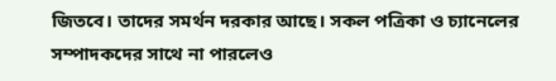জিতবে। তাদের সমর্থন দরকার আছে। সকল পত্রিকা ও চ্যানেলের সম্পাদকদের সাথে না পারলেও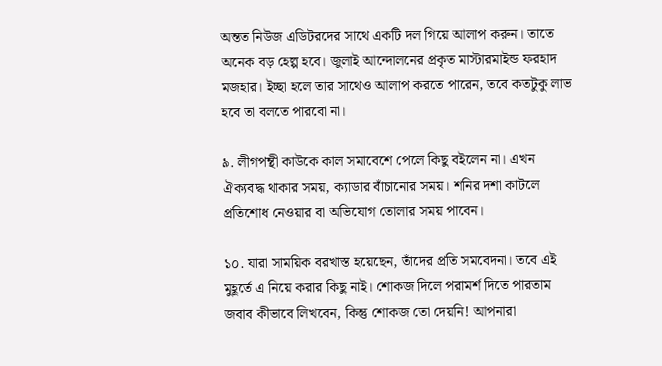অন্তত নিউজ এডিটরদের সাথে একটি দল গিয়ে আলাপ করুন। তাতে অনেক বড় হেল্প হবে। জুলাই আন্দোলনের প্রকৃত মাস্টারমাইন্ড ফরহাদ মজহার। ইচ্ছা হলে তার সাথেও আলাপ করতে পারেন, তবে কতটুকু লাভ হবে তা বলতে পারবো না।

৯. লীগপন্থী কাউকে কাল সমাবেশে পেলে কিছু বইলেন না। এখন ঐক্যবদ্ধ থাকার সময়, ক্যাডার বাঁচানোর সময়। শনির দশা কাটলে প্রতিশোধ নেওয়ার বা অভিযোগ তোলার সময় পাবেন।

১০. যারা সাময়িক বরখাস্ত হয়েছেন, তাঁদের প্রতি সমবেদনা। তবে এই মুহূর্তে এ নিয়ে করার কিছু নাই। শোকজ দিলে পরামর্শ দিতে পারতাম জবাব কীভাবে লিখবেন, কিন্তু শোকজ তো দেয়নি! আপনারা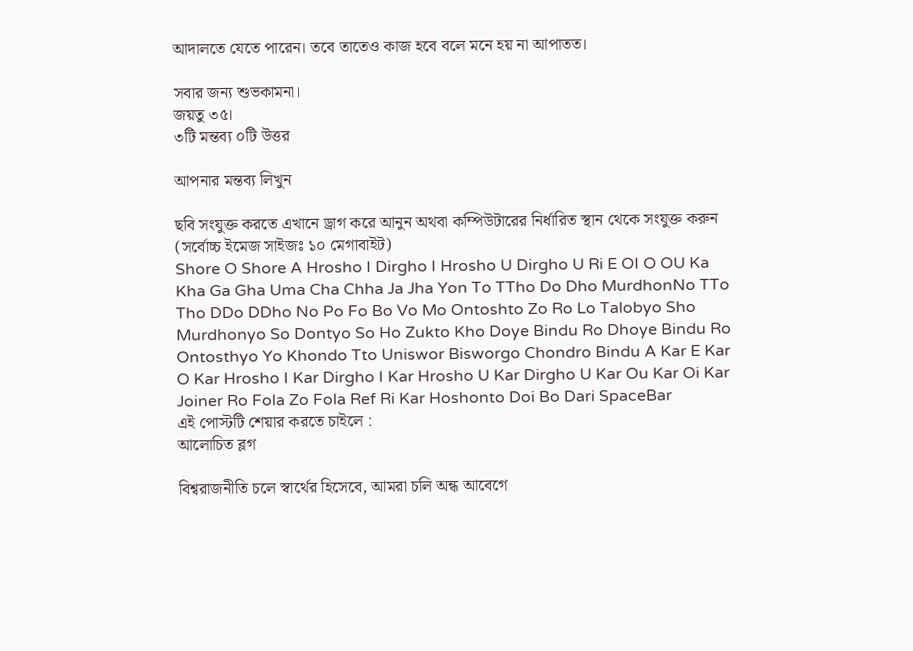আদালতে যেতে পারেন। তবে তাতেও কাজ হবে বলে মনে হয় না আপাতত।

সবার জন্য শুভকামনা।
জয়তু ৩৫।
৩টি মন্তব্য ০টি উত্তর

আপনার মন্তব্য লিখুন

ছবি সংযুক্ত করতে এখানে ড্রাগ করে আনুন অথবা কম্পিউটারের নির্ধারিত স্থান থেকে সংযুক্ত করুন (সর্বোচ্চ ইমেজ সাইজঃ ১০ মেগাবাইট)
Shore O Shore A Hrosho I Dirgho I Hrosho U Dirgho U Ri E OI O OU Ka Kha Ga Gha Uma Cha Chha Ja Jha Yon To TTho Do Dho MurdhonNo TTo Tho DDo DDho No Po Fo Bo Vo Mo Ontoshto Zo Ro Lo Talobyo Sho Murdhonyo So Dontyo So Ho Zukto Kho Doye Bindu Ro Dhoye Bindu Ro Ontosthyo Yo Khondo Tto Uniswor Bisworgo Chondro Bindu A Kar E Kar O Kar Hrosho I Kar Dirgho I Kar Hrosho U Kar Dirgho U Kar Ou Kar Oi Kar Joiner Ro Fola Zo Fola Ref Ri Kar Hoshonto Doi Bo Dari SpaceBar
এই পোস্টটি শেয়ার করতে চাইলে :
আলোচিত ব্লগ

বিশ্বরাজনীতি চলে স্বার্থের হিসেবে, আমরা চলি অন্ধ আবেগে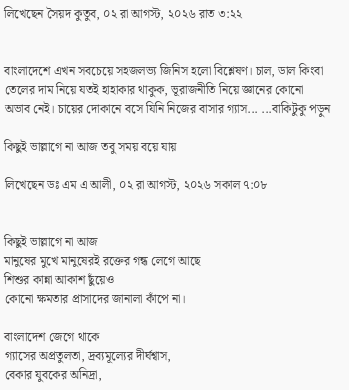লিখেছেন সৈয়দ কুতুব, ০২ রা আগস্ট, ২০২৬ রাত ৩:২২


বাংলাদেশে এখন সবচেয়ে সহজলভ্য জিনিস হলো বিশ্লেষণ। চাল, ডাল কিংবা তেলের দাম নিয়ে যতই হাহাকার থাকুক, ভূরাজনীতি নিয়ে জ্ঞানের কোনো অভাব নেই। চায়ের দোকানে বসে যিনি নিজের বাসার গ্যাস... ...বাকিটুকু পড়ুন

কিছুই ভাল্লাগে না আজ তবু সময় বয়ে যায়

লিখেছেন ডঃ এম এ আলী, ০২ রা আগস্ট, ২০২৬ সকাল ৭:০৮


কিছুই ভাল্লাগে না আজ
মানুষের মুখে মানুষেরই রক্তের গন্ধ লেগে আছে
শিশুর কান্না আকাশ ছুঁয়েও
কোনো ক্ষমতার প্রাসাদের জানালা কাঁপে না।

বাংলাদেশ জেগে থাকে
গ্যাসের অপ্রতুলতা, দ্রব্যমূল্যের দীর্ঘশ্বাস,
বেকার যুবকের অনিদ্রা,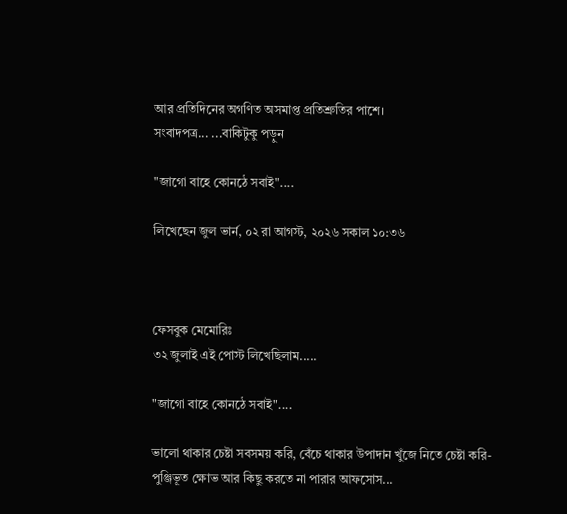আর প্রতিদিনের অগণিত অসমাপ্ত প্রতিশ্রুতির পাশে।
সংবাদপত্র... ...বাকিটুকু পড়ুন

"জাগো বাহে কোনঠে সবাই"....

লিখেছেন জুল ভার্ন, ০২ রা আগস্ট, ২০২৬ সকাল ১০:৩৬



ফেসবুক মেমোরিঃ
৩২ জুলাই এই পোস্ট লিখেছিলাম.....

"জাগো বাহে কোনঠে সবাই"....

ভালো থাকার চেষ্টা সবসময় করি, বেঁচে থাকার উপাদান খুঁজে নিতে চেষ্টা করি- পুঞ্জিভূত ক্ষোভ আর কিছু করতে না পারার আফসোস...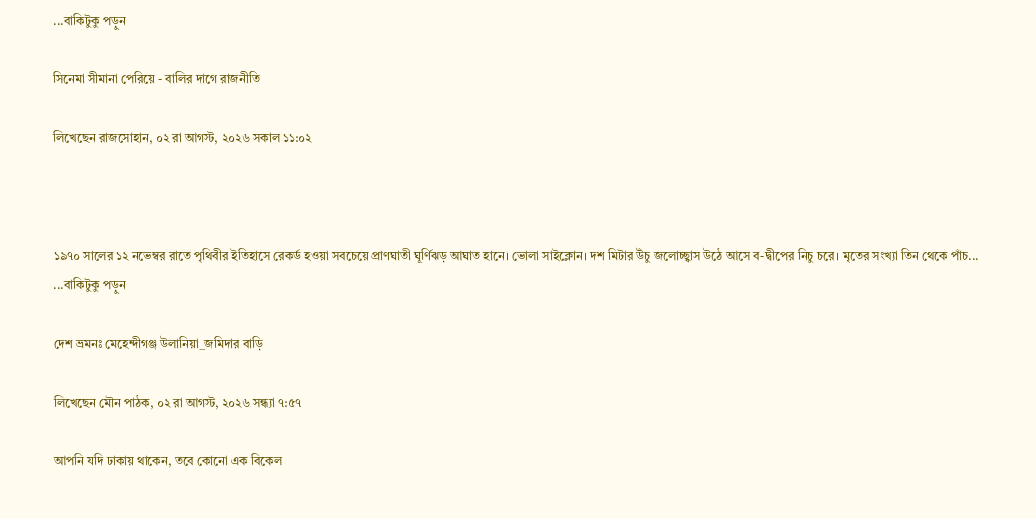...বাকিটুকু পড়ুন

সিনেমা সীমানা পেরিয়ে - বালির দাগে রাজনীতি

লিখেছেন রাজসোহান, ০২ রা আগস্ট, ২০২৬ সকাল ১১:০২



১৯৭০ সালের ১২ নভেম্বর রাতে পৃথিবীর ইতিহাসে রেকর্ড হওয়া সবচেয়ে প্রাণঘাতী ঘূর্ণিঝড় আঘাত হানে। ভোলা সাইক্লোন। দশ মিটার উঁচু জলোচ্ছ্বাস উঠে আসে ব-দ্বীপের নিচু চরে। মৃতের সংখ্যা তিন থেকে পাঁচ... ...বাকিটুকু পড়ুন

দেশ ভ্রমনঃ মেহেন্দীগঞ্জ উলানিয়া_জমিদার বাড়ি

লিখেছেন মৌন পাঠক, ০২ রা আগস্ট, ২০২৬ সন্ধ্যা ৭:৫৭

আপনি যদি ঢাকায় থাকেন, তবে কোনো এক বিকেল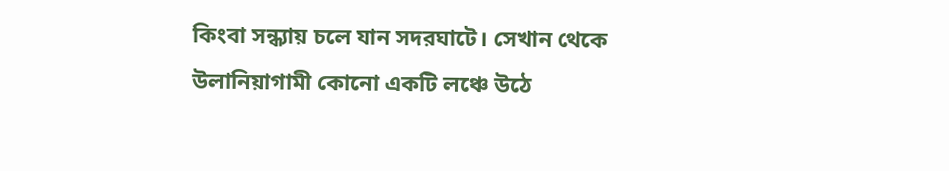কিংবা সন্ধ্যায় চলে যান সদরঘাটে। সেখান থেকে উলানিয়াগামী কোনো একটি লঞ্চে উঠে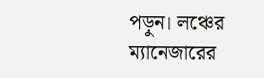পড়ুন। লঞ্চের ম্যানেজারের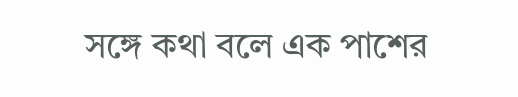সঙ্গে কথা বলে এক পাশের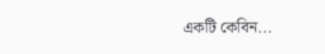একটি কেবিন...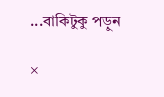...বাকিটুকু পড়ুন

×